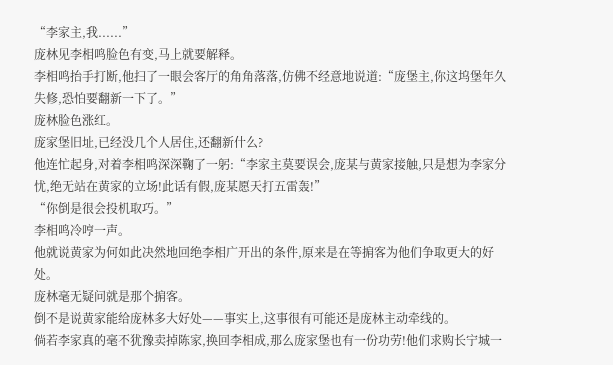“李家主,我......”
庞林见李相鸣脸色有变,马上就要解释。
李相鸣抬手打断,他扫了一眼会客厅的角角落落,仿佛不经意地说道:“庞堡主,你这坞堡年久失修,恐怕要翻新一下了。”
庞林脸色涨红。
庞家堡旧址,已经没几个人居住,还翻新什么?
他连忙起身,对着李相鸣深深鞠了一躬:“李家主莫要误会,庞某与黄家接触,只是想为李家分忧,绝无站在黄家的立场!此话有假,庞某愿天打五雷轰!”
“你倒是很会投机取巧。”
李相鸣冷哼一声。
他就说黄家为何如此决然地回绝李相广开出的条件,原来是在等掮客为他们争取更大的好处。
庞林毫无疑问就是那个掮客。
倒不是说黄家能给庞林多大好处——事实上,这事很有可能还是庞林主动牵线的。
倘若李家真的毫不犹豫卖掉陈家,换回李相成,那么庞家堡也有一份功劳!他们求购长宁城一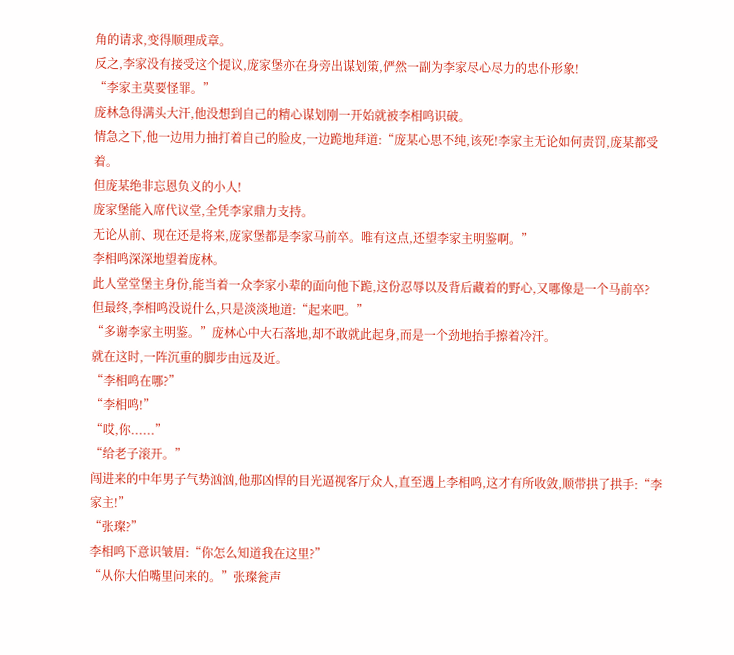角的请求,变得顺理成章。
反之,李家没有接受这个提议,庞家堡亦在身旁出谋划策,俨然一副为李家尽心尽力的忠仆形象!
“李家主莫要怪罪。”
庞林急得满头大汗,他没想到自己的精心谋划刚一开始就被李相鸣识破。
情急之下,他一边用力抽打着自己的脸皮,一边跪地拜道:“庞某心思不纯,该死!李家主无论如何责罚,庞某都受着。
但庞某绝非忘恩负义的小人!
庞家堡能入席代议堂,全凭李家鼎力支持。
无论从前、现在还是将来,庞家堡都是李家马前卒。唯有这点,还望李家主明鉴啊。”
李相鸣深深地望着庞林。
此人堂堂堡主身份,能当着一众李家小辈的面向他下跪,这份忍辱以及背后藏着的野心,又哪像是一个马前卒?
但最终,李相鸣没说什么,只是淡淡地道:“起来吧。”
“多谢李家主明鉴。”庞林心中大石落地,却不敢就此起身,而是一个劲地抬手擦着冷汗。
就在这时,一阵沉重的脚步由远及近。
“李相鸣在哪?”
“李相鸣!”
“哎,你......”
“给老子滚开。”
闯进来的中年男子气势汹汹,他那凶悍的目光逼视客厅众人,直至遇上李相鸣,这才有所收敛,顺带拱了拱手:“李家主!”
“张璨?”
李相鸣下意识皱眉:“你怎么知道我在这里?”
“从你大伯嘴里问来的。”张璨瓮声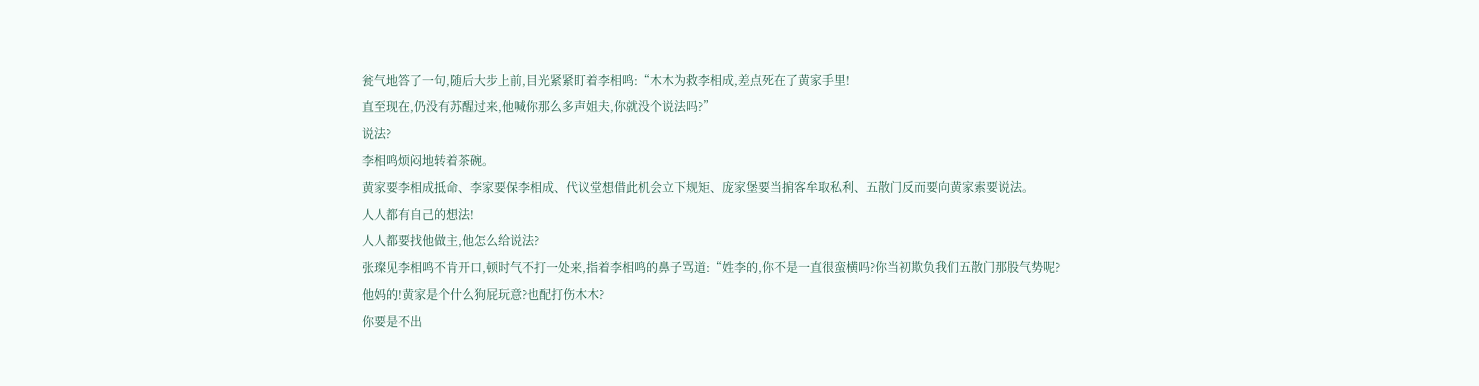瓮气地答了一句,随后大步上前,目光紧紧盯着李相鸣:“木木为救李相成,差点死在了黄家手里!
直至现在,仍没有苏醒过来,他喊你那么多声姐夫,你就没个说法吗?”
说法?
李相鸣烦闷地转着茶碗。
黄家要李相成抵命、李家要保李相成、代议堂想借此机会立下规矩、庞家堡要当掮客牟取私利、五散门反而要向黄家索要说法。
人人都有自己的想法!
人人都要找他做主,他怎么给说法?
张璨见李相鸣不肯开口,顿时气不打一处来,指着李相鸣的鼻子骂道:“姓李的,你不是一直很蛮横吗?你当初欺负我们五散门那股气势呢?他妈的!黄家是个什么狗屁玩意?也配打伤木木?
你要是不出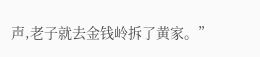声,老子就去金钱岭拆了黄家。”